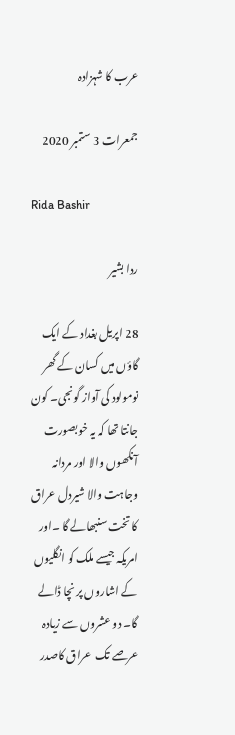عرب کا شہزادہ

جمعرات 3 ستمبر 2020

Rida Bashir

ردا بشیر

28 اپریل بغداد کے ایک گاؤں میں کسان کے گھر  نومولود کی آواز گونجی۔ کون جانتا تھا کہ یہ خوبصورت آنکھوں والا اور مردانہ وجاہت والا شیردل عراق کا تخت سنبھالے گا ۔اور امریکہ جیسے ملک کو انگلیوں کے اشاروں پر نچا ڈالے گا۔ دو عشروں سے زیادہ عرصے تک  عراق کاصدر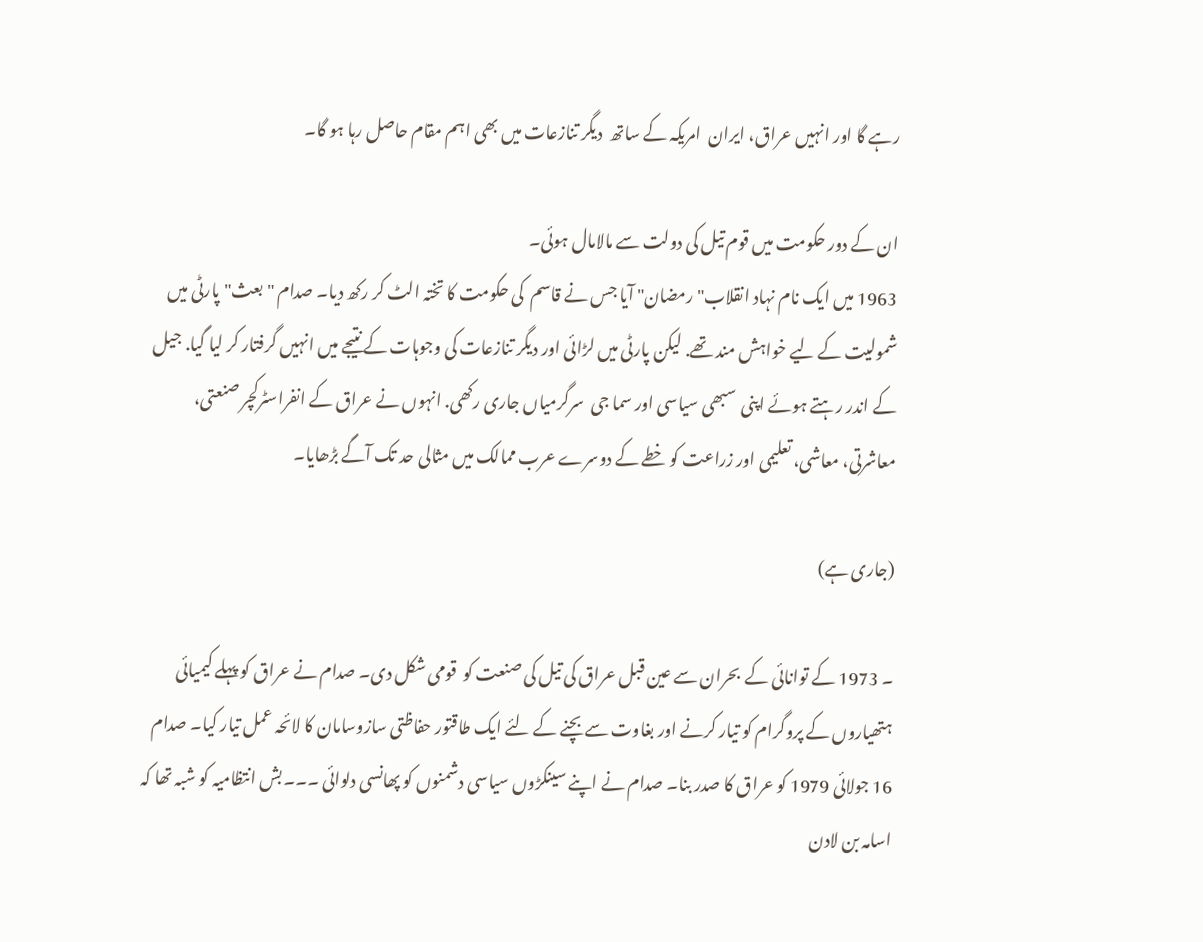رہے گا اور انہیں عراق، ایران  امریکہ کے ساتھ  دیگر تنازعات میں بھی اہم مقام حاصل رہا ہو گا۔

ان کے دور حکومت میں قوم تیل کی دولت سے مالامال ہوئی۔
1963 میں ایک نام نہاد انقلاب" رمضان" آیا جس نے قاسم  کی حکومت کا تختہ الٹ کر رکھ دیا۔ صدام "بعث"پارٹی میں شمولیت کے لیے خواہش مند تھے. لیکن پارٹی میں لڑائی اور دیگر تنازعات کی وجوہات کے نتیجے میں انہیں گرفتار کر لیا گیا. جیل کے اندر رہتے ہوئے اپنی  سبھی سیاسی اور سما جی  سرگرمیاں جاری رکھی. انہوں نے عراق کے انفراسٹرکچر صنعتی، معاشرتی، معاشی، تعلیمی اور زراعت کو خطے کے دوسرے عرب ممالک میں مثالی حد تک آگے بڑھایا۔

(جاری ہے)

۔ 1973 کے توانائی کے  بحران سے عین قبل عراق کی تیل کی صنعت کو  قومی شکل دی۔ صدام نے عراق کو پہلے کیمیائی ہتھیاروں کے پروگرام کو تیار کرنے اور بغاوت سے بچنے کے لئے ایک طاقتور حفاظتی سازوسامان کا لائحہ عمل تیار کیا۔ صدام 16 جولائی 1979 کو عراق کا صدر بنا۔ صدام نے اپنے سینکڑوں سیاسی دشمنوں کو پھانسی دلوائی ۔۔۔بش انتظامیہ کو شبہ تھا کہ اسامہ بن لادن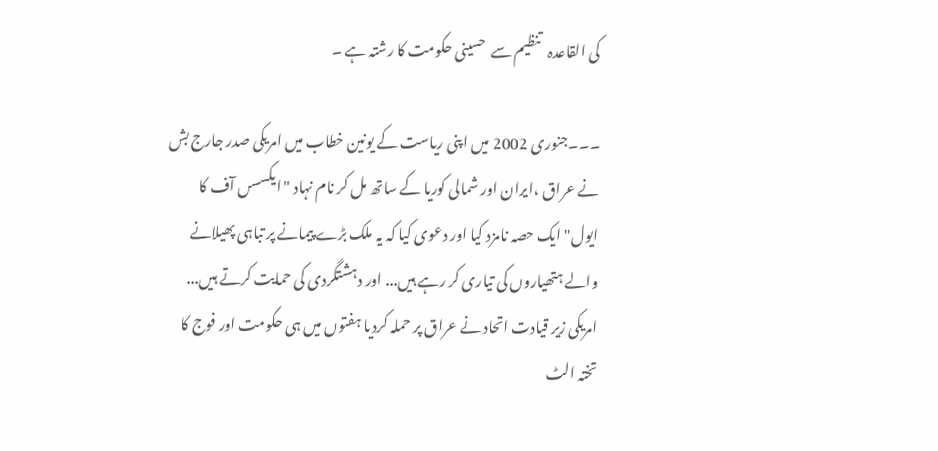کی القاعدہ   تنظیم سے  حسینی حکومت کا رشتہ ہے ۔

۔۔۔جنوری 2002 میں اپنی ریاست کے یونین خطاب میں امریکی صدر جارج بش نے عراق ،ایران اور شمالی کوریا کے ساتھ مل کر نام نہاد "ایکسسں آف کا ایول" ایک حصہ نامزد کیا اور دعوی کیا کہ یہ ملک بڑے پیمانے پر تباہی پھیلانے والے ہتھیاروں کی تیاری کر رہے ہیں... اور دہشتگردی کی حمایت کرتے ہیں... امریکی زیر قیادت اتحاد نے عراق پر حملہ کردیا ہفتوں میں ہی حکومت اور فوج کا تختہ الٹ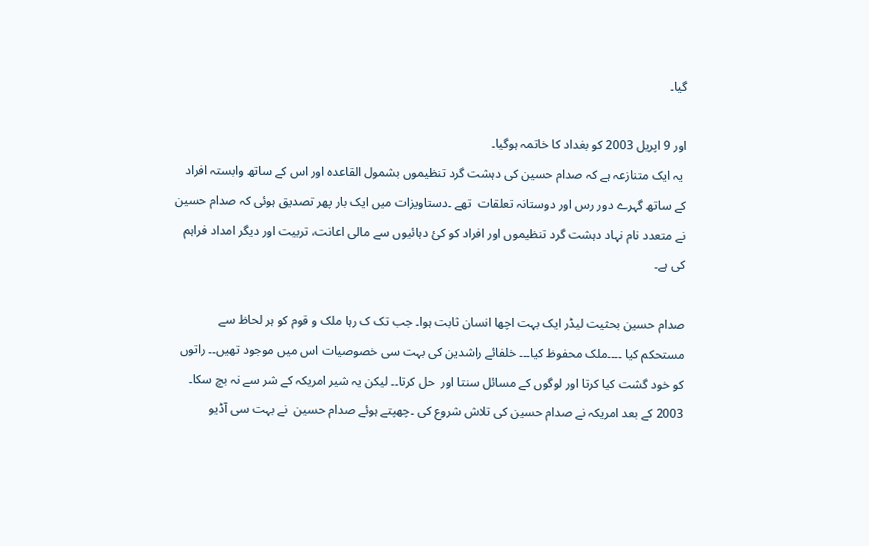گیا۔

اور 9 اپریل 2003 کو بغداد کا خاتمہ ہوگیا۔
 یہ ایک متنازعہ ہے کہ صدام حسین کی دہشت گرد تنظیموں بشمول القاعدہ اور اس کے ساتھ وابستہ افراد کے ساتھ گہرے دور رس اور دوستانہ تعلقات  تھے ۔دستاویزات میں ایک بار پھر تصدیق ہوئی کہ صدام حسین نے متعدد نام نہاد دہشت گرد تنظیموں اور افراد کو کئ دہائیوں سے مالی اعانت، تربیت اور دیگر امداد فراہم کی ہے۔

صدام حسین بحثیت لیڈر ایک بہت اچھا انسان ثابت ہوا۔ جب تک ک رہا ملک و قوم کو ہر لحاظ سے مستحکم کیا ۔۔۔۔ملک محفوظ کیا۔۔۔ خلفائے راشدین کی بہت سی خصوصیات اس میں موجود تھیں۔۔ راتوں کو خود گشت کیا کرتا اور لوگوں کے مسائل سنتا اور  حل کرتا۔۔ لیکن یہ شیر امریکہ کے شر سے نہ بچ سکا۔ 2003 کے بعد امریکہ نے صدام حسین کی تلاش شروع کی ۔چھپتے ہوئے صدام حسین  نے بہت سی آڈیو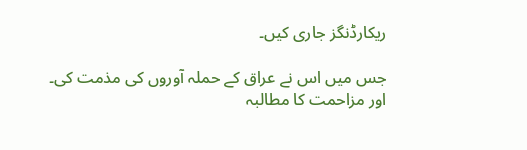ریکارڈنگز جاری کیں۔

جس میں اس نے عراق کے حملہ آوروں کی مذمت کی۔ اور مزاحمت کا مطالبہ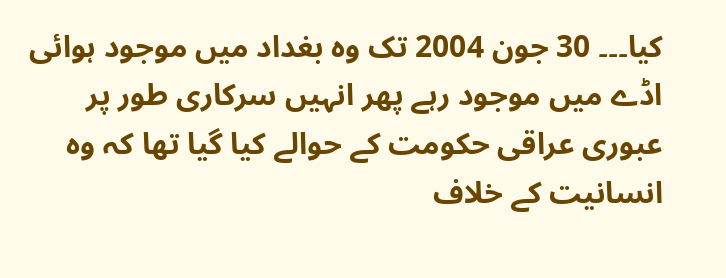کیا۔۔۔ 30 جون 2004 تک وہ بغداد میں موجود ہوائی اڈے میں موجود رہے پھر انہیں سرکاری طور پر عبوری عراقی حکومت کے حوالے کیا گیا تھا کہ وہ انسانیت کے خلاف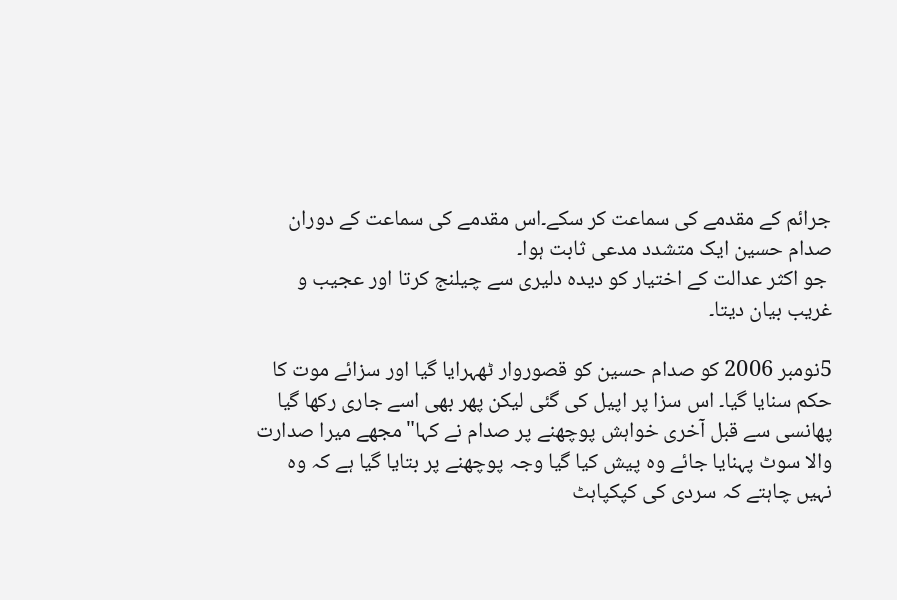جرائم کے مقدمے کی سماعت کر سکے۔اس مقدمے کی سماعت کے دوران صدام حسین ایک متشدد مدعی ثابت ہوا۔
 جو اکثر عدالت کے اختیار کو دیدہ دلیری سے چیلنج کرتا اور عجیب و غریب بیان دیتا۔

5نومبر 2006 کو صدام حسین کو قصوروار ٹھہرایا گیا اور سزائے موت کا حکم سنایا گیا۔ اس سزا پر اپیل کی گئی لیکن پھر بھی اسے جاری رکھا گیا پھانسی سے قبل آخری خواہش پوچھنے پر صدام نے کہا" مجھے میرا صدارت والا سوٹ پہنایا جائے وہ پیش کیا گیا وجہ پوچھنے پر بتایا گیا ہے کہ وہ نہیں چاہتے کہ سردی کی کپکپاہٹ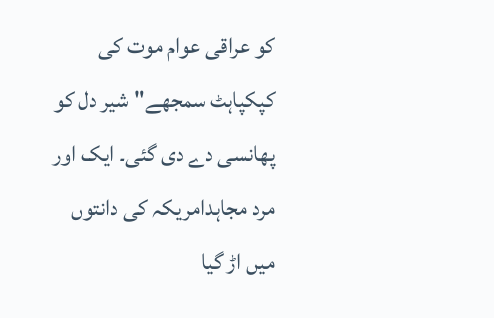کو عراقی عوام موت کی کپکپاہٹ سمجھے"شیر دل کو پھانسی دے دی گئی۔ ایک اور مرد مجاہدامریکہ کی دانتوں میں اڑ گیا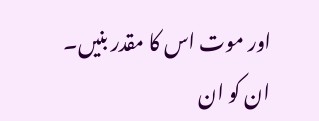اور موت اس کا مقدر بنیں۔
ان کو ان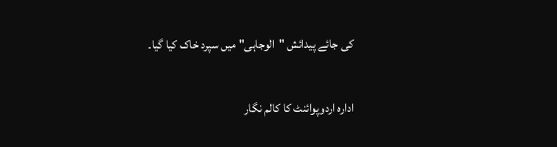کی جائے پیدائش "الوجاہی" میں سپرد خاک کیا گیا۔

ادارہ اردوپوائنٹ کا کالم نگار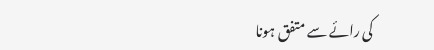کی رائے سے متفق ہونا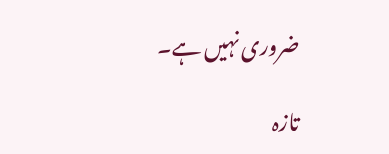ضروری نہیں ہے۔

تازہ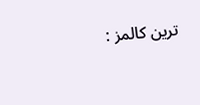ترین کالمز :